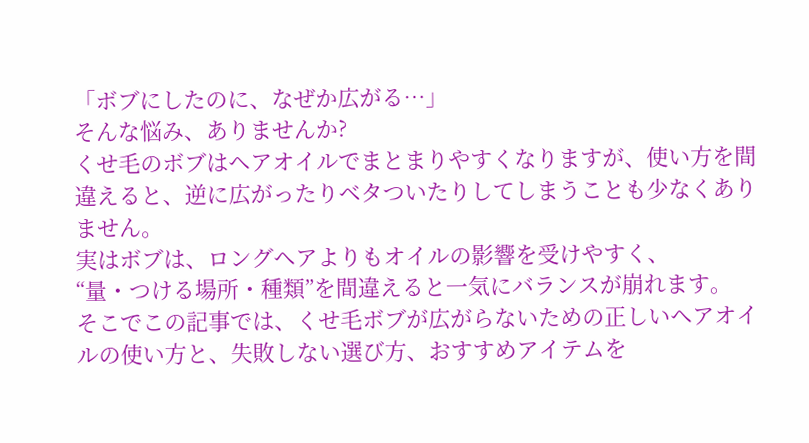「ボブにしたのに、なぜか広がる…」
そんな悩み、ありませんか?
くせ毛のボブはヘアオイルでまとまりやすくなりますが、使い方を間違えると、逆に広がったりベタついたりしてしまうことも少なくありません。
実はボブは、ロングヘアよりもオイルの影響を受けやすく、
“量・つける場所・種類”を間違えると一気にバランスが崩れます。
そこでこの記事では、くせ毛ボブが広がらないための正しいヘアオイルの使い方と、失敗しない選び方、おすすめアイテムを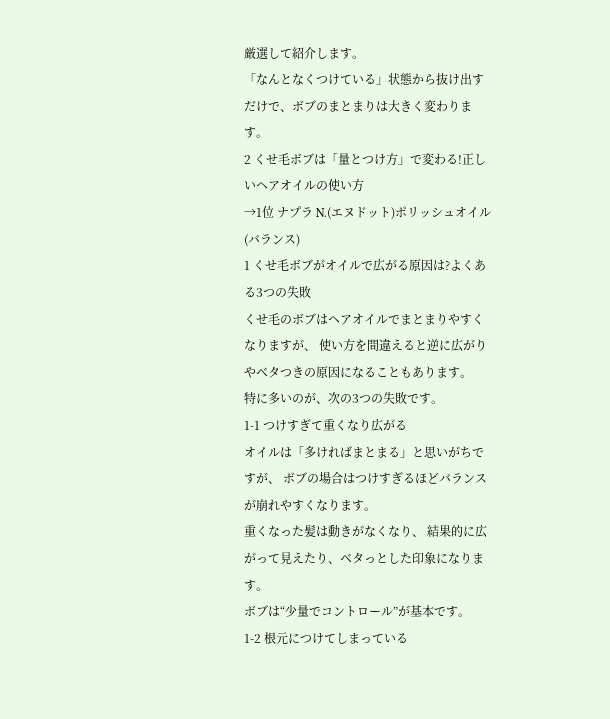厳選して紹介します。
「なんとなくつけている」状態から抜け出すだけで、ボブのまとまりは大きく変わります。
2 くせ毛ボブは「量とつけ方」で変わる!正しいヘアオイルの使い方
→1位 ナプラ N.(エヌドット)ポリッシュオイル(バランス)
1 くせ毛ボブがオイルで広がる原因は?よくある3つの失敗
くせ毛のボブはヘアオイルでまとまりやすくなりますが、 使い方を間違えると逆に広がりやベタつきの原因になることもあります。
特に多いのが、次の3つの失敗です。
1-1 つけすぎて重くなり広がる
オイルは「多ければまとまる」と思いがちですが、 ボブの場合はつけすぎるほどバランスが崩れやすくなります。
重くなった髪は動きがなくなり、 結果的に広がって見えたり、ベタっとした印象になります。
ボブは“少量でコントロール”が基本です。
1-2 根元につけてしまっている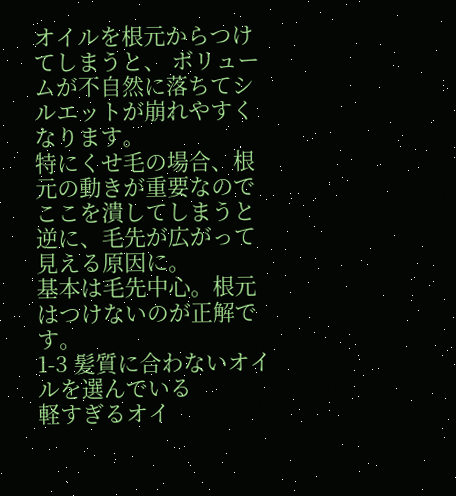オイルを根元からつけてしまうと、 ボリュームが不自然に落ちてシルエットが崩れやすくなります。
特にくせ毛の場合、根元の動きが重要なので ここを潰してしまうと逆に、毛先が広がって見える原因に。
基本は毛先中心。根元はつけないのが正解です。
1-3 髪質に合わないオイルを選んでいる
軽すぎるオイ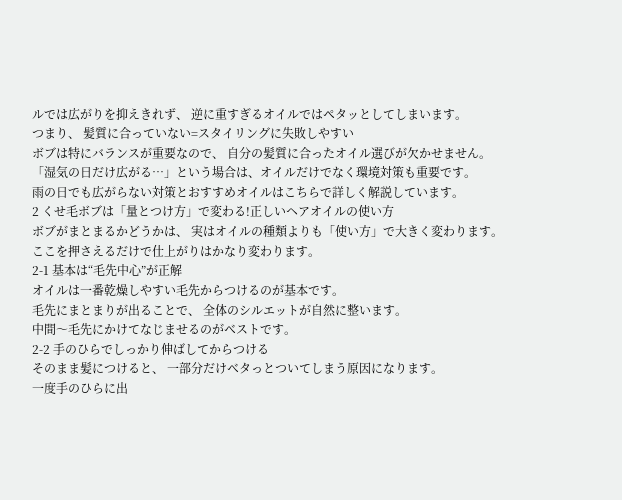ルでは広がりを抑えきれず、 逆に重すぎるオイルではペタッとしてしまいます。
つまり、 髪質に合っていない=スタイリングに失敗しやすい
ボブは特にバランスが重要なので、 自分の髪質に合ったオイル選びが欠かせません。
「湿気の日だけ広がる…」という場合は、オイルだけでなく環境対策も重要です。
雨の日でも広がらない対策とおすすめオイルはこちらで詳しく解説しています。
2 くせ毛ボブは「量とつけ方」で変わる!正しいヘアオイルの使い方
ボブがまとまるかどうかは、 実はオイルの種類よりも「使い方」で大きく変わります。
ここを押さえるだけで仕上がりはかなり変わります。
2-1 基本は“毛先中心”が正解
オイルは一番乾燥しやすい毛先からつけるのが基本です。
毛先にまとまりが出ることで、 全体のシルエットが自然に整います。
中間〜毛先にかけてなじませるのがベストです。
2-2 手のひらでしっかり伸ばしてからつける
そのまま髪につけると、 一部分だけベタっとついてしまう原因になります。
一度手のひらに出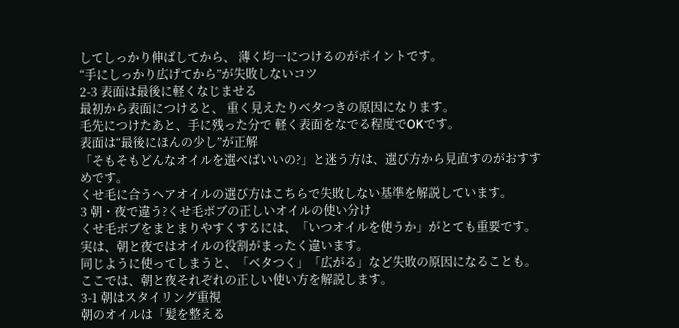してしっかり伸ばしてから、 薄く均一につけるのがポイントです。
“手にしっかり広げてから”が失敗しないコツ
2-3 表面は最後に軽くなじませる
最初から表面につけると、 重く見えたりベタつきの原因になります。
毛先につけたあと、手に残った分で 軽く表面をなでる程度でOKです。
表面は“最後にほんの少し”が正解
「そもそもどんなオイルを選べばいいの?」と迷う方は、選び方から見直すのがおすすめです。
くせ毛に合うヘアオイルの選び方はこちらで失敗しない基準を解説しています。
3 朝・夜で違う?くせ毛ボブの正しいオイルの使い分け
くせ毛ボブをまとまりやすくするには、「いつオイルを使うか」がとても重要です。
実は、朝と夜ではオイルの役割がまったく違います。
同じように使ってしまうと、「ベタつく」「広がる」など失敗の原因になることも。
ここでは、朝と夜それぞれの正しい使い方を解説します。
3-1 朝はスタイリング重視
朝のオイルは「髪を整える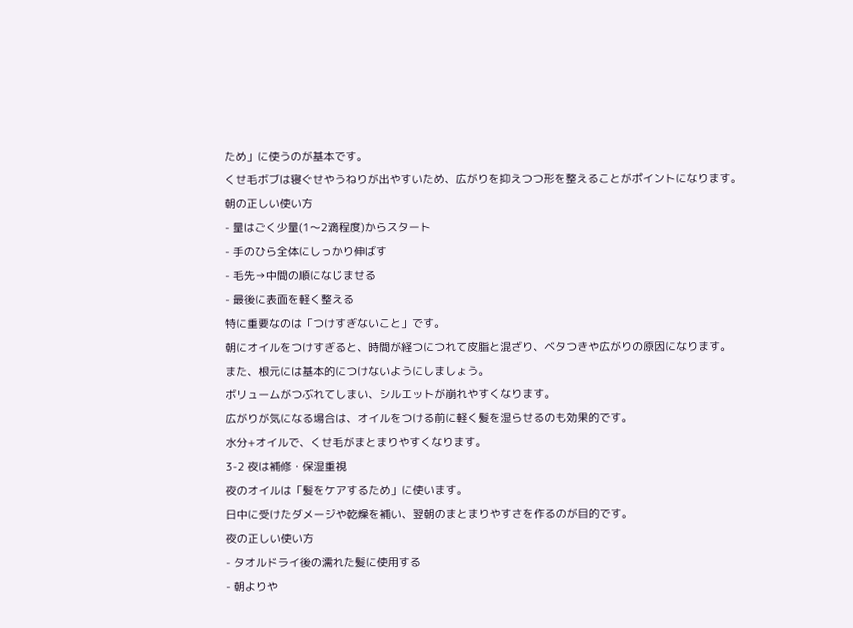ため」に使うのが基本です。
くせ毛ボブは寝ぐせやうねりが出やすいため、広がりを抑えつつ形を整えることがポイントになります。
朝の正しい使い方
- 量はごく少量(1〜2滴程度)からスタート
- 手のひら全体にしっかり伸ばす
- 毛先→中間の順になじませる
- 最後に表面を軽く整える
特に重要なのは「つけすぎないこと」です。
朝にオイルをつけすぎると、時間が経つにつれて皮脂と混ざり、ベタつきや広がりの原因になります。
また、根元には基本的につけないようにしましょう。
ボリュームがつぶれてしまい、シルエットが崩れやすくなります。
広がりが気になる場合は、オイルをつける前に軽く髪を湿らせるのも効果的です。
水分+オイルで、くせ毛がまとまりやすくなります。
3-2 夜は補修・保湿重視
夜のオイルは「髪をケアするため」に使います。
日中に受けたダメージや乾燥を補い、翌朝のまとまりやすさを作るのが目的です。
夜の正しい使い方
- タオルドライ後の濡れた髪に使用する
- 朝よりや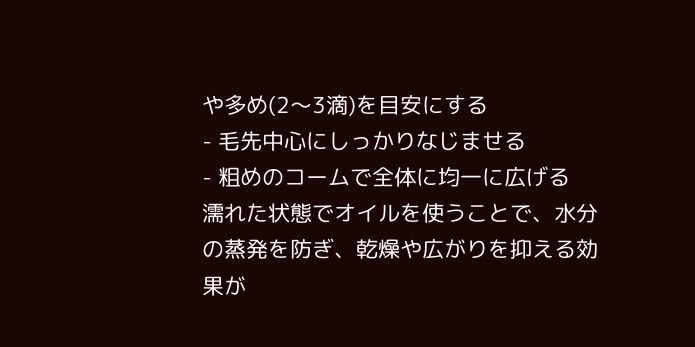や多め(2〜3滴)を目安にする
- 毛先中心にしっかりなじませる
- 粗めのコームで全体に均一に広げる
濡れた状態でオイルを使うことで、水分の蒸発を防ぎ、乾燥や広がりを抑える効果が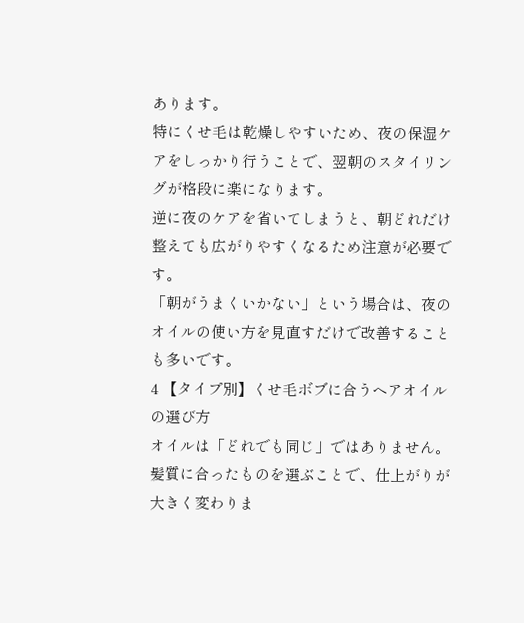あります。
特にくせ毛は乾燥しやすいため、夜の保湿ケアをしっかり行うことで、翌朝のスタイリングが格段に楽になります。
逆に夜のケアを省いてしまうと、朝どれだけ整えても広がりやすくなるため注意が必要です。
「朝がうまくいかない」という場合は、夜のオイルの使い方を見直すだけで改善することも多いです。
4 【タイプ別】くせ毛ボブに合うヘアオイルの選び方
オイルは「どれでも同じ」ではありません。 髪質に合ったものを選ぶことで、仕上がりが大きく変わりま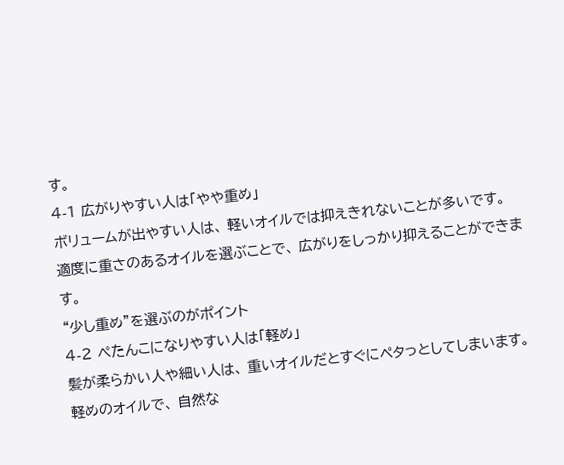す。
4-1 広がりやすい人は「やや重め」
ボリュームが出やすい人は、 軽いオイルでは抑えきれないことが多いです。
適度に重さのあるオイルを選ぶことで、 広がりをしっかり抑えることができます。
“少し重め”を選ぶのがポイント
4-2 ぺたんこになりやすい人は「軽め」
髪が柔らかい人や細い人は、 重いオイルだとすぐにペタっとしてしまいます。
軽めのオイルで、 自然な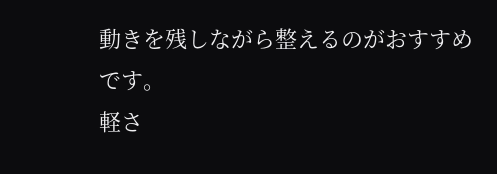動きを残しながら整えるのがおすすめです。
軽さ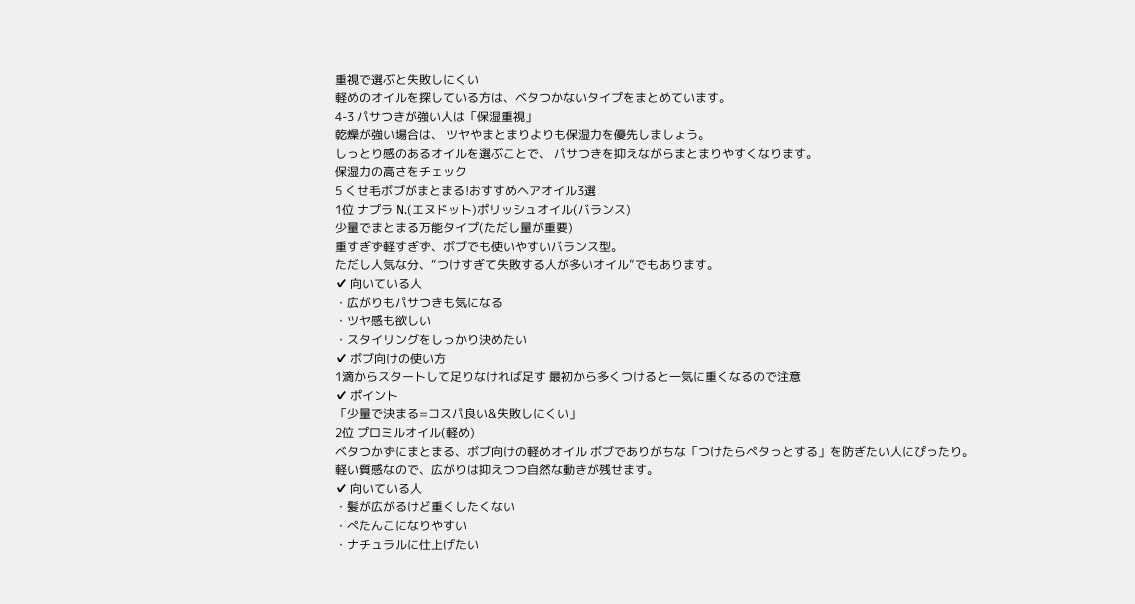重視で選ぶと失敗しにくい
軽めのオイルを探している方は、ベタつかないタイプをまとめています。
4-3 パサつきが強い人は「保湿重視」
乾燥が強い場合は、 ツヤやまとまりよりも保湿力を優先しましょう。
しっとり感のあるオイルを選ぶことで、 パサつきを抑えながらまとまりやすくなります。
保湿力の高さをチェック
5 くせ毛ボブがまとまる!おすすめヘアオイル3選
1位 ナプラ N.(エヌドット)ポリッシュオイル(バランス)
少量でまとまる万能タイプ(ただし量が重要)
重すぎず軽すぎず、ボブでも使いやすいバランス型。
ただし人気な分、“つけすぎて失敗する人が多いオイル”でもあります。
✔ 向いている人
・広がりもパサつきも気になる
・ツヤ感も欲しい
・スタイリングをしっかり決めたい
✔ ボブ向けの使い方
1滴からスタートして足りなければ足す 最初から多くつけると一気に重くなるので注意
✔ ポイント
「少量で決まる=コスパ良い&失敗しにくい」
2位 プロミルオイル(軽め)
ベタつかずにまとまる、ボブ向けの軽めオイル ボブでありがちな「つけたらペタっとする」を防ぎたい人にぴったり。
軽い質感なので、広がりは抑えつつ自然な動きが残せます。
✔ 向いている人
・髪が広がるけど重くしたくない
・ぺたんこになりやすい
・ナチュラルに仕上げたい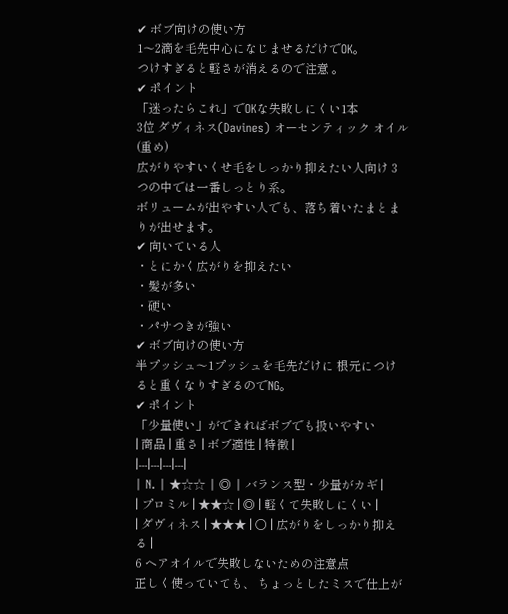✔ ボブ向けの使い方
1〜2滴を毛先中心になじませるだけでOK。
つけすぎると軽さが消えるので注意 。
✔ ポイント
「迷ったらこれ」でOKな失敗しにくい1本
3位 ダヴィネス(Davines) オーセンティック オイル(重め)
広がりやすいくせ毛をしっかり抑えたい人向け 3つの中では一番しっとり系。
ボリュームが出やすい人でも、落ち着いたまとまりが出せます。
✔ 向いている人
・とにかく広がりを抑えたい
・髪が多い
・硬い
・パサつきが強い
✔ ボブ向けの使い方
半プッシュ〜1プッシュを毛先だけに 根元につけると重くなりすぎるのでNG。
✔ ポイント
「少量使い」ができればボブでも扱いやすい
| 商品 | 重さ | ボブ適性 | 特徴 |
|---|---|---|---|
| N. | ★☆☆ | ◎ | バランス型・少量がカギ |
| プロミル | ★★☆ | ◎ | 軽くて失敗しにくい |
| ダヴィネス | ★★★ | ○ | 広がりをしっかり抑える |
6 ヘアオイルで失敗しないための注意点
正しく使っていても、 ちょっとしたミスで仕上が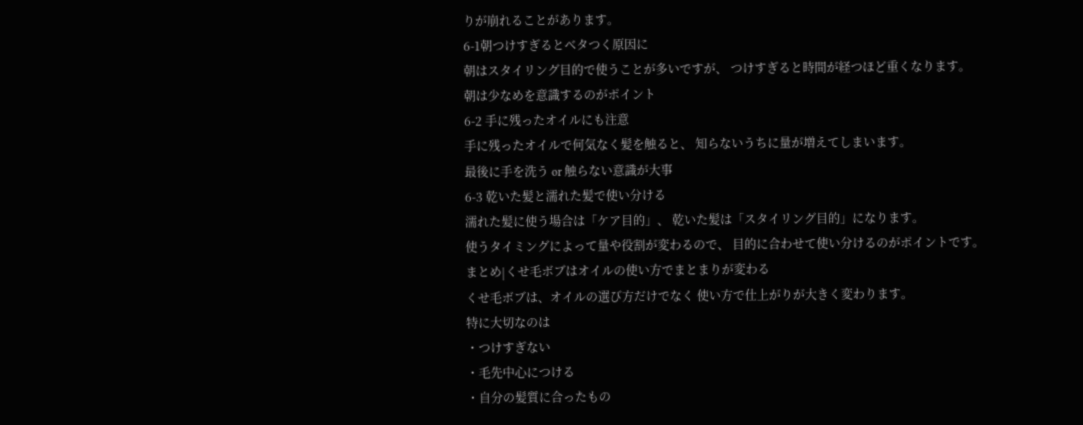りが崩れることがあります。
6-1朝つけすぎるとベタつく原因に
朝はスタイリング目的で使うことが多いですが、 つけすぎると時間が経つほど重くなります。
朝は少なめを意識するのがポイント
6-2 手に残ったオイルにも注意
手に残ったオイルで何気なく髪を触ると、 知らないうちに量が増えてしまいます。
最後に手を洗う or 触らない意識が大事
6-3 乾いた髪と濡れた髪で使い分ける
濡れた髪に使う場合は「ケア目的」、 乾いた髪は「スタイリング目的」になります。
使うタイミングによって量や役割が変わるので、 目的に合わせて使い分けるのがポイントです。
まとめ|くせ毛ボブはオイルの使い方でまとまりが変わる
くせ毛ボブは、オイルの選び方だけでなく 使い方で仕上がりが大きく変わります。
特に大切なのは
・つけすぎない
・毛先中心につける
・自分の髪質に合ったもの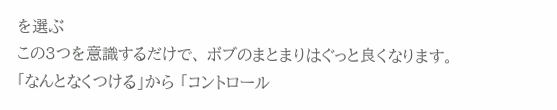を選ぶ
この3つを意識するだけで、 ボブのまとまりはぐっと良くなります。
「なんとなくつける」から 「コントロール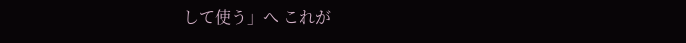して使う」へ これが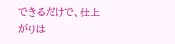できるだけで、仕上がりは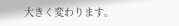大きく変わります。